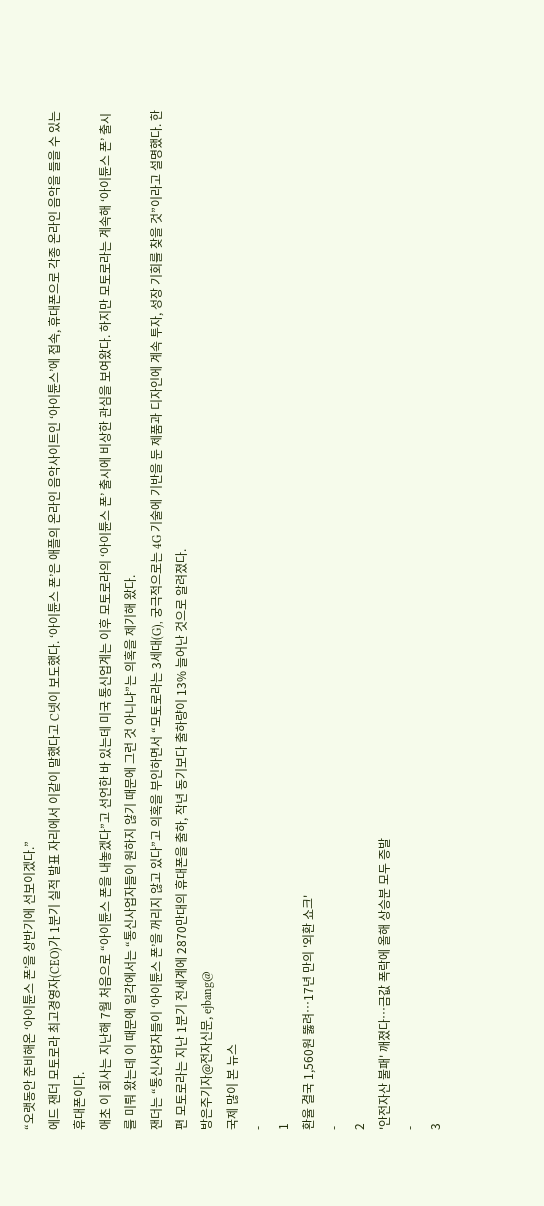“오랫동안 준비해온 ‘아이튠스 폰’을 상반기에 선보이겠다.”
에드 잰더 모토로라 최고경영자(CEO)가 1분기 실적 발표 자리에서 이같이 말했다고 C넷이 보도했다. ‘아이튠스 폰’은 애플의 온라인 음악사이트인 ‘아이튠스’에 접속, 휴대폰으로 각종 온라인 음악을 들을 수 있는 휴대폰이다.
애초 이 회사는 지난해 7월 처음으로 “아이튠스 폰을 내놓겠다”고 선언한 바 있는데 미국 통신업계는 이후 모토로라의 ‘아이튠스 폰’ 출시에 비상한 관심을 보여왔다. 하지만 모토로라는 계속해 ‘아이튠스 폰’ 출시를 미뤄 왔는데 이 때문에 일각에서는 “통신사업자들이 원하지 않기 때문에 그런 것 아니냐”는 의혹을 제기해 왔다.
잰더는 “통신사업자들이 ‘아이튠스 폰’을 꺼리지 않고 있다”고 의혹을 부인하면서 “모토로라는 3세대(G), 궁극적으로는 4G 기술에 기반을 둔 제품과 디자인에 계속 투자, 성장 기회를 찾을 것”이라고 설명했다. 한편 모토로라는 지난 1분기 전세계에 2870만대의 휴대폰을 출하, 작년 동기보다 출하량이 13% 늘어난 것으로 알려졌다.
방은주기자@전자신문, ejbang@
국제 많이 본 뉴스
-
1
환율 결국 1,560원 뚫려…17년 만의 '외환 쇼크'
-
2
'안전자산 불패' 깨졌다…금값 폭락에 올해 상승분 모두 증발
-
3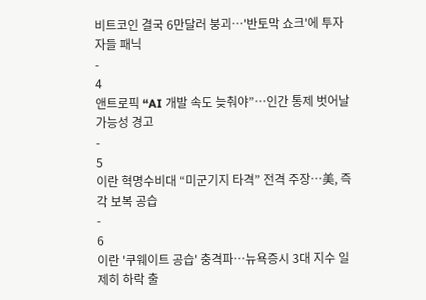비트코인 결국 6만달러 붕괴…'반토막 쇼크'에 투자자들 패닉
-
4
앤트로픽 “AI 개발 속도 늦춰야”…인간 통제 벗어날 가능성 경고
-
5
이란 혁명수비대 “미군기지 타격” 전격 주장…美, 즉각 보복 공습
-
6
이란 '쿠웨이트 공습' 충격파…뉴욕증시 3대 지수 일제히 하락 출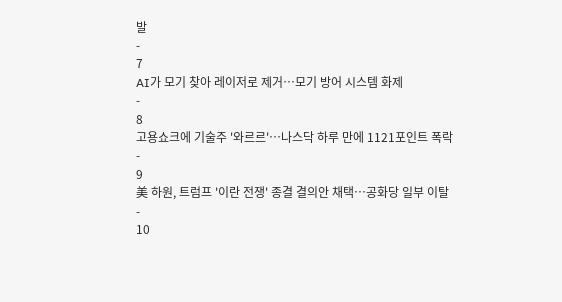발
-
7
AI가 모기 찾아 레이저로 제거…모기 방어 시스템 화제
-
8
고용쇼크에 기술주 '와르르'…나스닥 하루 만에 1121포인트 폭락
-
9
美 하원, 트럼프 '이란 전쟁' 종결 결의안 채택…공화당 일부 이탈
-
10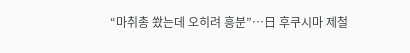“마취총 쐈는데 오히려 흥분”…日 후쿠시마 제철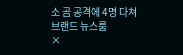소 곰 공격에 4명 다쳐
브랜드 뉴스룸
×